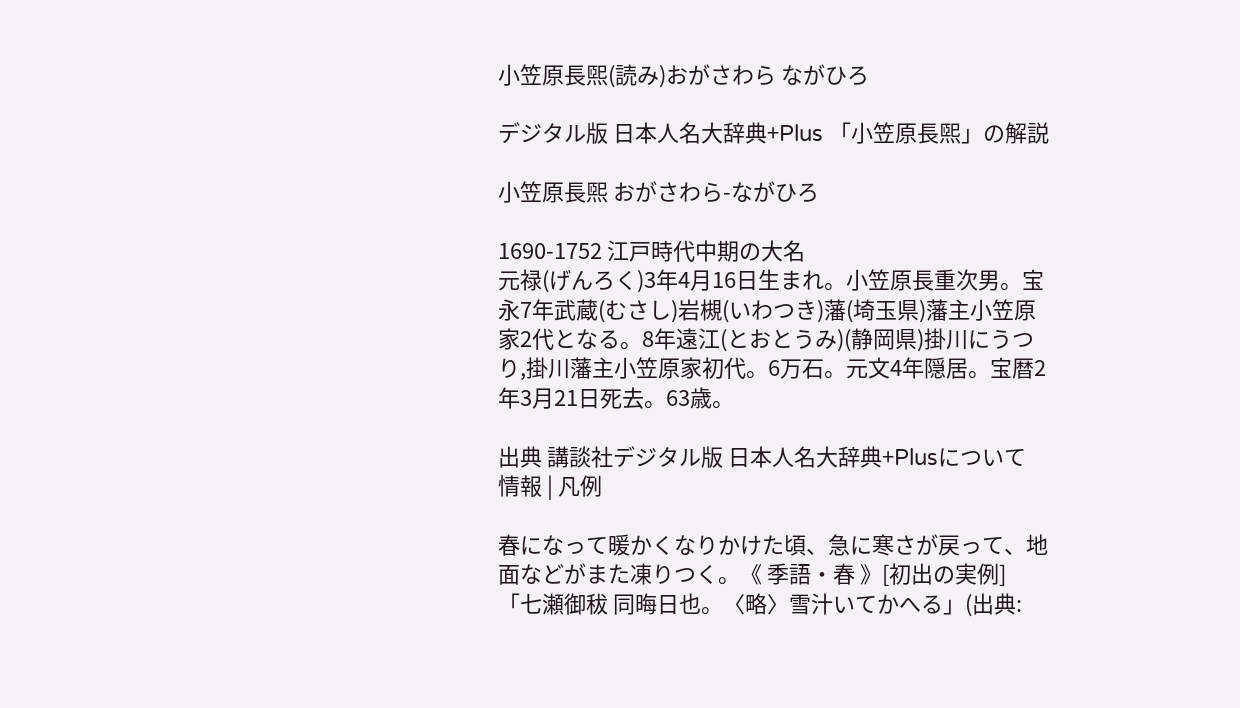小笠原長煕(読み)おがさわら ながひろ

デジタル版 日本人名大辞典+Plus 「小笠原長煕」の解説

小笠原長煕 おがさわら-ながひろ

1690-1752 江戸時代中期の大名
元禄(げんろく)3年4月16日生まれ。小笠原長重次男。宝永7年武蔵(むさし)岩槻(いわつき)藩(埼玉県)藩主小笠原家2代となる。8年遠江(とおとうみ)(静岡県)掛川にうつり,掛川藩主小笠原家初代。6万石。元文4年隠居。宝暦2年3月21日死去。63歳。

出典 講談社デジタル版 日本人名大辞典+Plusについて 情報 | 凡例

春になって暖かくなりかけた頃、急に寒さが戻って、地面などがまた凍りつく。《 季語・春 》[初出の実例]「七瀬御秡 同晦日也。〈略〉雪汁いてかへる」(出典: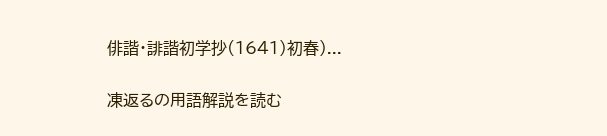俳諧・誹諧初学抄(1641)初春)...

凍返るの用語解説を読む